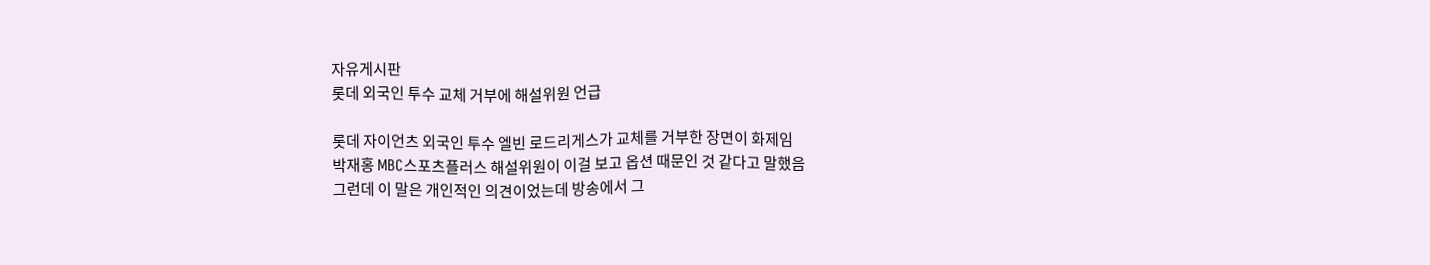자유게시판
롯데 외국인 투수 교체 거부에 해설위원 언급

롯데 자이언츠 외국인 투수 엘빈 로드리게스가 교체를 거부한 장면이 화제임
박재홍 MBC스포츠플러스 해설위원이 이걸 보고 옵션 때문인 것 같다고 말했음
그런데 이 말은 개인적인 의견이었는데 방송에서 그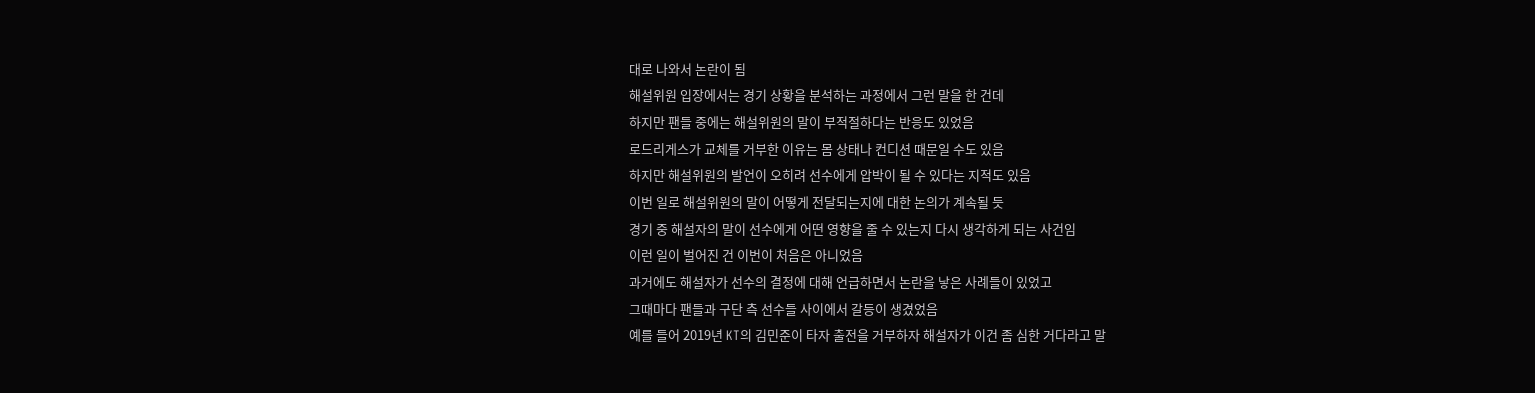대로 나와서 논란이 됨
해설위원 입장에서는 경기 상황을 분석하는 과정에서 그런 말을 한 건데
하지만 팬들 중에는 해설위원의 말이 부적절하다는 반응도 있었음
로드리게스가 교체를 거부한 이유는 몸 상태나 컨디션 때문일 수도 있음
하지만 해설위원의 발언이 오히려 선수에게 압박이 될 수 있다는 지적도 있음
이번 일로 해설위원의 말이 어떻게 전달되는지에 대한 논의가 계속될 듯
경기 중 해설자의 말이 선수에게 어떤 영향을 줄 수 있는지 다시 생각하게 되는 사건임
이런 일이 벌어진 건 이번이 처음은 아니었음
과거에도 해설자가 선수의 결정에 대해 언급하면서 논란을 낳은 사례들이 있었고
그때마다 팬들과 구단 측 선수들 사이에서 갈등이 생겼었음
예를 들어 2019년 KT의 김민준이 타자 출전을 거부하자 해설자가 이건 좀 심한 거다라고 말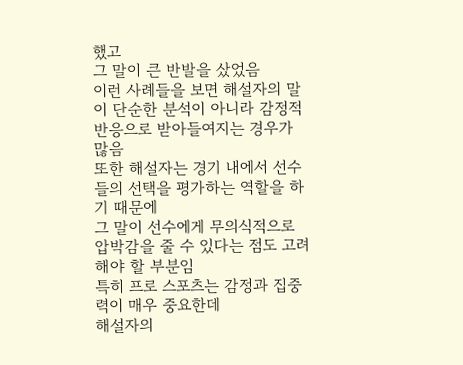했고
그 말이 큰 반발을 샀었음
이런 사례들을 보면 해설자의 말이 단순한 분석이 아니라 감정적 반응으로 받아들여지는 경우가 많음
또한 해설자는 경기 내에서 선수들의 선택을 평가하는 역할을 하기 때문에
그 말이 선수에게 무의식적으로 압박감을 줄 수 있다는 점도 고려해야 할 부분임
특히 프로 스포츠는 감정과 집중력이 매우 중요한데
해설자의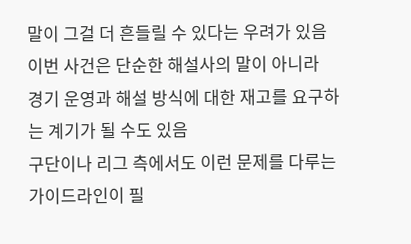말이 그걸 더 흔들릴 수 있다는 우려가 있음
이번 사건은 단순한 해설사의 말이 아니라
경기 운영과 해설 방식에 대한 재고를 요구하는 계기가 될 수도 있음
구단이나 리그 측에서도 이런 문제를 다루는 가이드라인이 필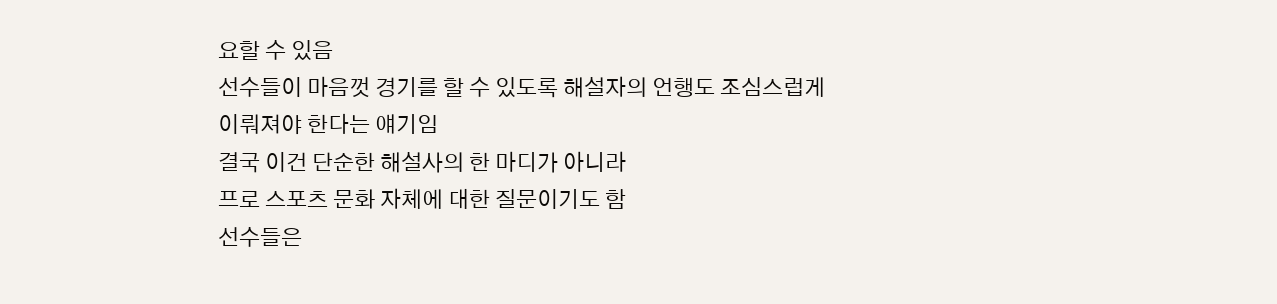요할 수 있음
선수들이 마음껏 경기를 할 수 있도록 해설자의 언행도 조심스럽게 이뤄져야 한다는 얘기임
결국 이건 단순한 해설사의 한 마디가 아니라
프로 스포츠 문화 자체에 대한 질문이기도 함
선수들은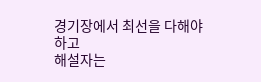경기장에서 최선을 다해야 하고
해설자는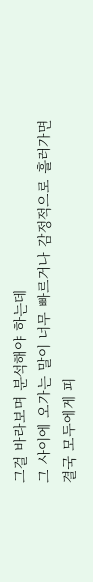그걸 바라보며 분석해야 하는데
그 사이에 오가는 말이 너무 빠르거나 감정적으로 흘러가면
결국 모두에게 피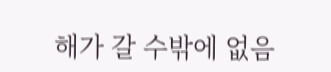해가 갈 수밖에 없음